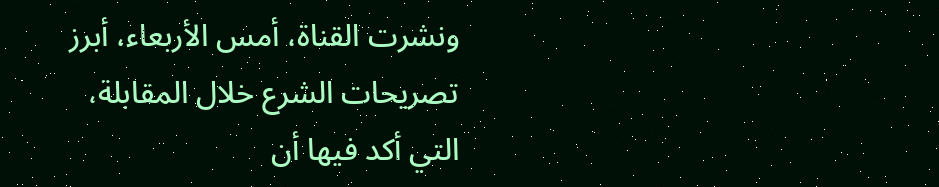ونشرت القناة، أمس الأربعاء، أبرز تصريحات الشرع خلال المقابلة، التي أكد فيها أن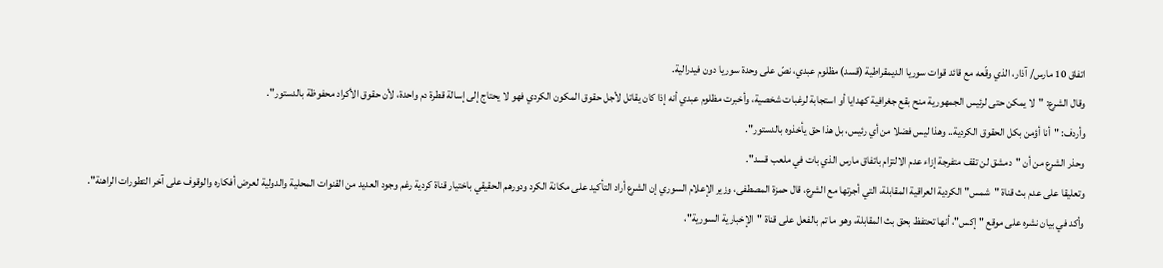اتفاق 10 مارس/ آذار، الذي وقّعه مع قائد قوات سوريا الديمقراطية (قسد) مظلوم عبدي، نصّ على وحدة سوريا دون فيدرالية.
وقال الشرع: "لا يمكن حتى لرئيس الجمهورية منح بقع جغرافية كهدايا أو استجابة لرغبات شخصية، وأخبرت مظلوم عبدي أنه إذا كان يقاتل لأجل حقوق المكون الكردي فهو لا يحتاج إلى إسالة قطرة دم واحدة، لأن حقوق الأكراد محفوظة بالدستور".
وأردف: "أنا أؤمن بكل الحقوق الكردية.. وهذا ليس فضلا من أي رئيس، بل هذا حق يأخذوه بالدستور".
وحذر الشرع من أن "دمشق لن تقف متفرجة إزاء عدم الالتزام باتفاق مارس الذي بات في ملعب قسد".
وتعليقا على عدم بث قناة "شمس" الكردية العراقية المقابلة، التي أجرتها مع الشرع، قال حمزة المصطفى، وزير الإعلام السوري إن الشرع أراد التأكيد على مكانة الكرد ودورهم الحقيقي باختيار قناة كردية رغم وجود العديد من القنوات المحلية والدولية لعرض أفكاره والوقوف على آخر التطورات الراهنة".
وأكد في بيان نشره على موقع "إكس"، أنها تحتفظ بحق بث المقابلة، وهو ما تم بالفعل على قناة "الإخبارية السورية"،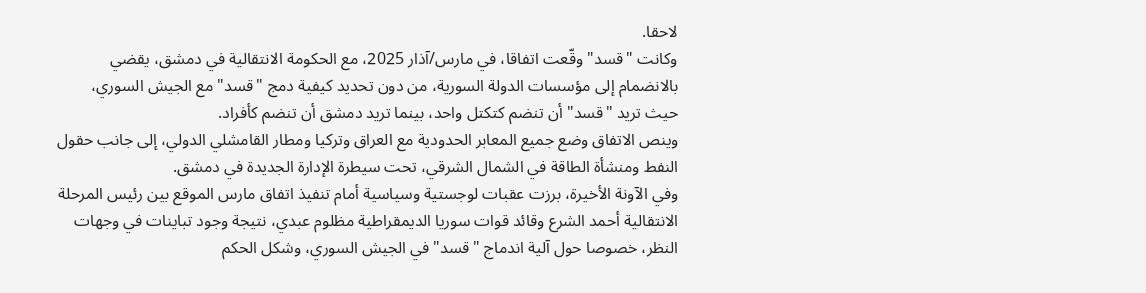لاحقا.
وكانت "قسد" وقّعت اتفاقا، في مارس/آذار 2025، مع الحكومة الانتقالية في دمشق، يقضي بالانضمام إلى مؤسسات الدولة السورية، من دون تحديد كيفية دمج "قسد" مع الجيش السوري، حيث تريد "قسد" أن تنضم كتكتل واحد، بينما تريد دمشق أن تنضم كأفراد.
وينص الاتفاق وضع جميع المعابر الحدودية مع العراق وتركيا ومطار القامشلي الدولي، إلى جانب حقول النفط ومنشأة الطاقة في الشمال الشرقي، تحت سيطرة الإدارة الجديدة في دمشق.
وفي الآونة الأخيرة، برزت عقبات لوجستية وسياسية أمام تنفيذ اتفاق مارس الموقع بين رئيس المرحلة الانتقالية أحمد الشرع وقائد قوات سوريا الديمقراطية مظلوم عبدي، نتيجة وجود تباينات في وجهات النظر، خصوصا حول آلية اندماج "قسد" في الجيش السوري، وشكل الحكم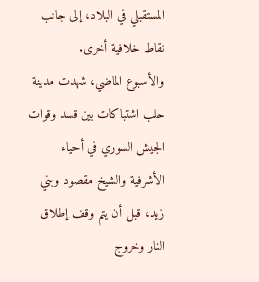المستقبلي في البلاد، إلى جانب نقاط خلافية أخرى.
والأسبوع الماضي، شهدت مدينة حلب اشتباكات بين قسد وقوات الجيش السوري في أحياء الأشرفية والشيخ مقصود وبني زيد، قبل أن يتم وقف إطلاق النار وخروج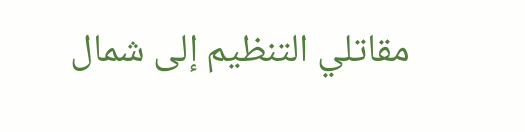مقاتلي التنظيم إلى شمال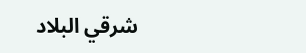شرقي البلاد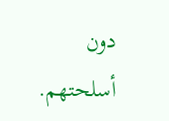دون أسلحتهم.